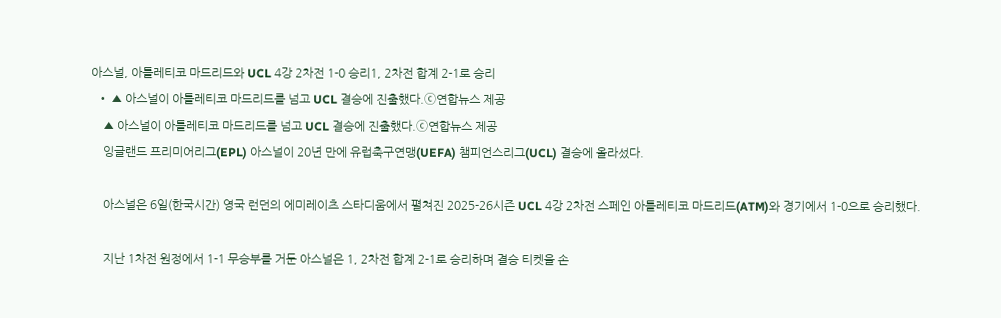아스널, 아틀레티코 마드리드와 UCL 4강 2차전 1-0 승리1, 2차전 합계 2-1로 승리
  • ▲ 아스널이 아틀레티코 마드리드를 넘고 UCL 결승에 진출했다.ⓒ연합뉴스 제공
    ▲ 아스널이 아틀레티코 마드리드를 넘고 UCL 결승에 진출했다.ⓒ연합뉴스 제공
    잉글랜드 프리미어리그(EPL) 아스널이 20년 만에 유럽축구연맹(UEFA) 챔피언스리그(UCL) 결승에 올라섰다.

    아스널은 6일(한국시간) 영국 런던의 에미레이츠 스타디움에서 펼쳐진 2025-26시즌 UCL 4강 2차전 스페인 아틀레티코 마드리드(ATM)와 경기에서 1-0으로 승리했다.

    지난 1차전 원정에서 1-1 무승부를 거둔 아스널은 1, 2차전 합계 2-1로 승리하며 결승 티켓을 손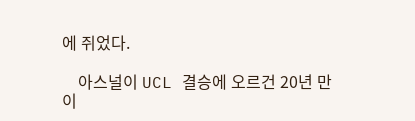에 쥐었다.

    아스널이 UCL 결승에 오르건 20년 만이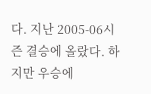다. 지난 2005-06시즌 결승에 올랐다. 하지만 우승에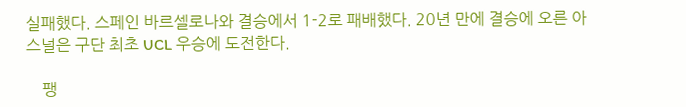실패했다. 스페인 바르셀로나와 결승에서 1-2로 패배했다. 20년 만에 결승에 오른 아스널은 구단 최초 UCL 우승에 도전한다.

    팽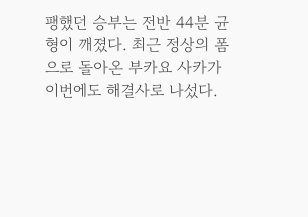팽했던 승부는 전반 44분 균형이 깨졌다. 최근 정상의 폼으로 돌아온 부카요 사카가 이번에도 해결사로 나섰다.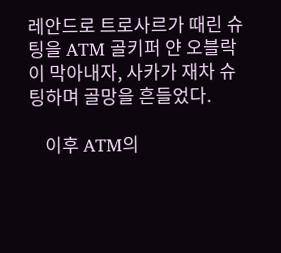레안드로 트로사르가 때린 슈팅을 ATM 골키퍼 얀 오블락이 막아내자, 사카가 재차 슈팅하며 골망을 흔들었다.

    이후 ATM의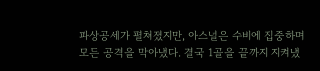파상공세가 펼쳐졌지만, 아스널은 수비에 집중하며 모든 공격을 막아냈다. 결국 1골을 끝까지 지켜냈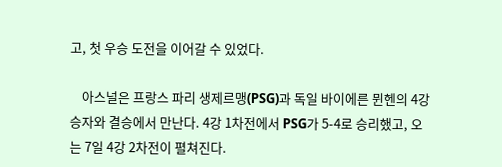고, 첫 우승 도전을 이어갈 수 있었다.

    아스널은 프랑스 파리 생제르맹(PSG)과 독일 바이에른 뮌헨의 4강 승자와 결승에서 만난다. 4강 1차전에서 PSG가 5-4로 승리했고, 오는 7일 4강 2차전이 펼쳐진다.